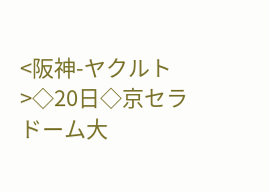<阪神-ヤクルト>◇20日◇京セラドーム大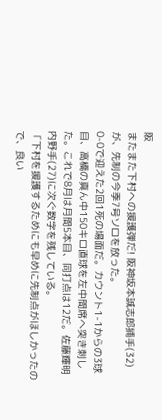阪
またまた下村への援護弾だ! 阪神坂本誠志郎捕手(32)が、先制の今季7号ソロを放った。
0-0で迎えた2回1死の場面だ。カウント1-1からの3球目、高橋の真ん中150キロ直球を左中間席へ突き刺した。これで8月は月間5本目、同打点は12だ。佐藤輝明内野手(27)に次ぐ数字を残している。
「下村を援護するためにも早めに先制点がほしかったので、良い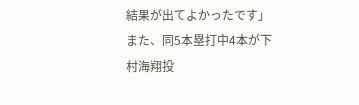結果が出てよかったです」
また、同5本塁打中4本が下村海翔投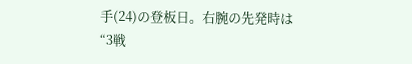手(24)の登板日。右腕の先発時は“3戦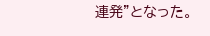連発”となった。